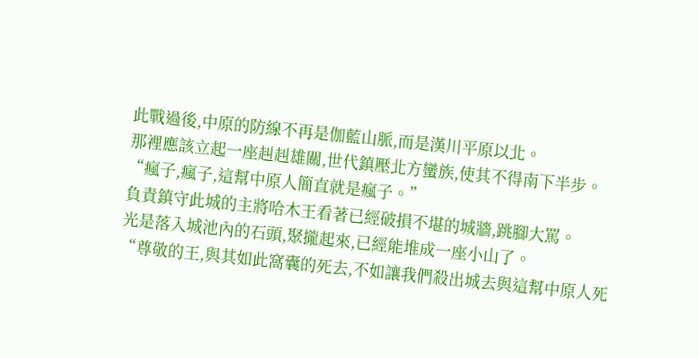此戰過後,中原的防線不再是伽藍山脈,而是漢川平原以北。
那裡應該立起一座赳赳雄關,世代鎮壓北方蠻族,使其不得南下半步。
“瘋子,瘋子,這幫中原人簡直就是瘋子。”
負責鎮守此城的主將哈木王看著已經破損不堪的城牆,跳腳大罵。
光是落入城池內的石頭,聚攏起來,已經能堆成一座小山了。
“尊敬的王,與其如此窩囊的死去,不如讓我們殺出城去與這幫中原人死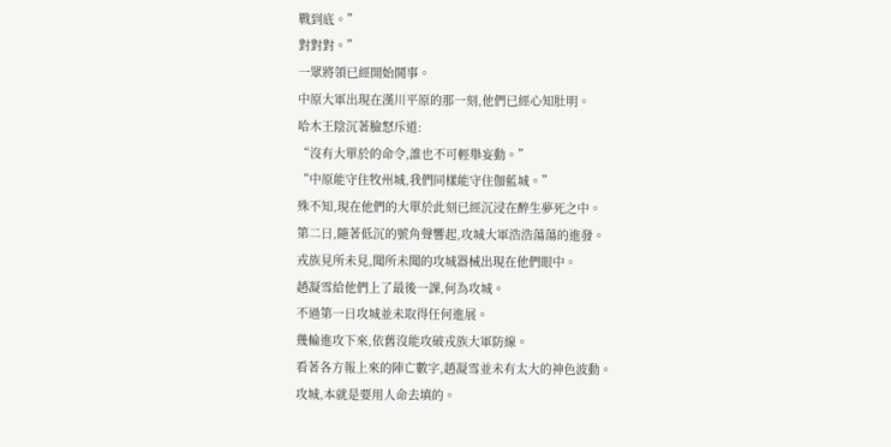戰到底。”
對對對。”
一眾將領已經開始鬨事。
中原大軍出現在漢川平原的那一刻,他們已經心知肚明。
哈木王陰沉著臉怒斥道:
“沒有大單於的命令,誰也不可輕舉妄動。”
“中原能守住牧州城,我們同樣能守住伽藍城。”
殊不知,現在他們的大單於此刻已經沉浸在醉生夢死之中。
第二日,隨著低沉的號角聲響起,攻城大軍浩浩蕩蕩的進發。
戎族見所未見,聞所未聞的攻城器械出現在他們眼中。
趙凝雪給他們上了最後一課,何為攻城。
不過第一日攻城並未取得任何進展。
幾輪進攻下來,依舊沒能攻破戎族大軍防線。
看著各方報上來的陣亡數字,趙凝雪並未有太大的神色波動。
攻城,本就是要用人命去填的。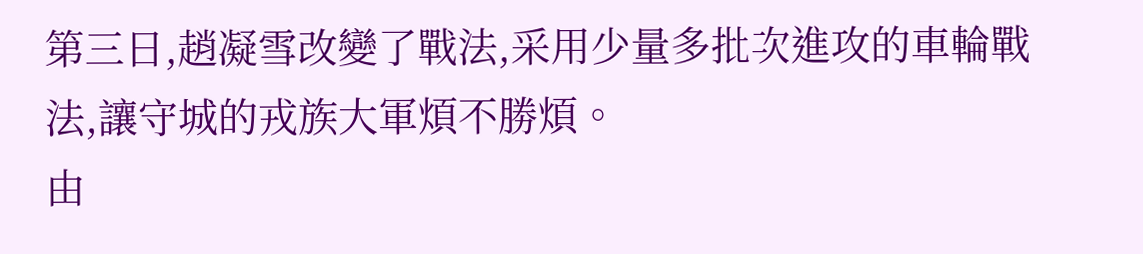第三日,趙凝雪改變了戰法,采用少量多批次進攻的車輪戰法,讓守城的戎族大軍煩不勝煩。
由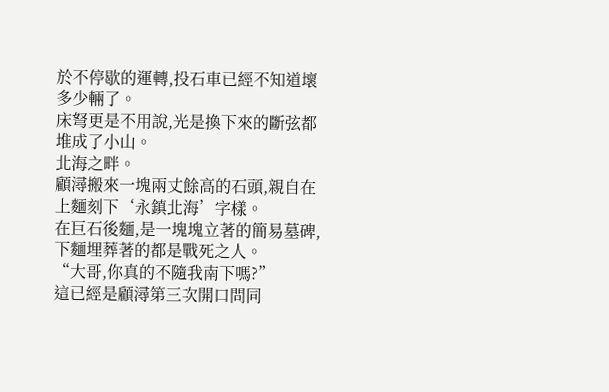於不停歇的運轉,投石車已經不知道壞多少輛了。
床弩更是不用說,光是換下來的斷弦都堆成了小山。
北海之畔。
顧潯搬來一塊兩丈餘高的石頭,親自在上麵刻下‘永鎮北海’字樣。
在巨石後麵,是一塊塊立著的簡易墓碑,下麵埋葬著的都是戰死之人。
“大哥,你真的不隨我南下嗎?”
這已經是顧潯第三次開口問同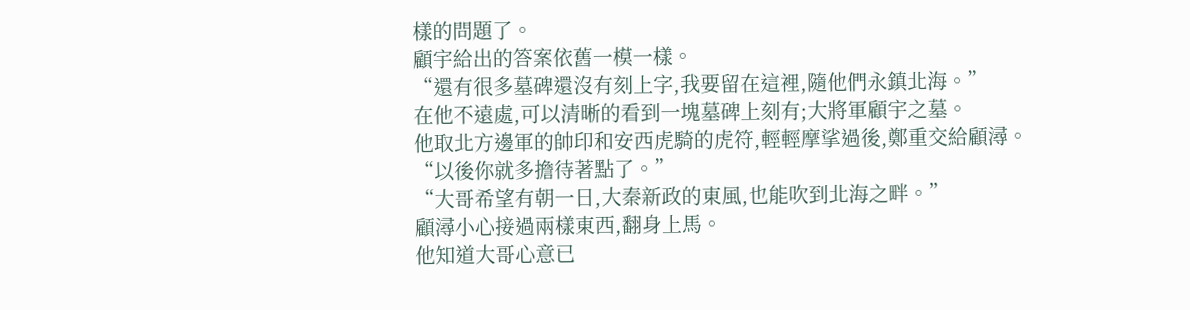樣的問題了。
顧宇給出的答案依舊一模一樣。
“還有很多墓碑還沒有刻上字,我要留在這裡,隨他們永鎮北海。”
在他不遠處,可以清晰的看到一塊墓碑上刻有;大將軍顧宇之墓。
他取北方邊軍的帥印和安西虎騎的虎符,輕輕摩挲過後,鄭重交給顧潯。
“以後你就多擔待著點了。”
“大哥希望有朝一日,大秦新政的東風,也能吹到北海之畔。”
顧潯小心接過兩樣東西,翻身上馬。
他知道大哥心意已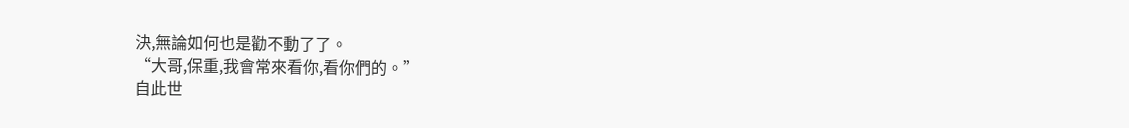決,無論如何也是勸不動了了。
“大哥,保重,我會常來看你,看你們的。”
自此世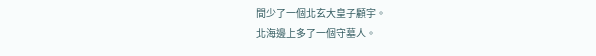間少了一個北玄大皇子顧宇。
北海邊上多了一個守墓人。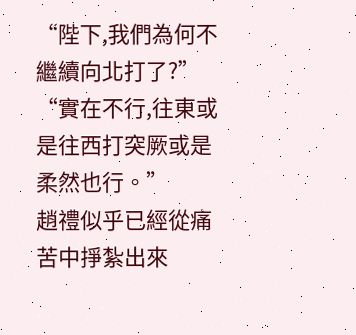“陛下,我們為何不繼續向北打了?”
“實在不行,往東或是往西打突厥或是柔然也行。”
趙禮似乎已經從痛苦中掙紮出來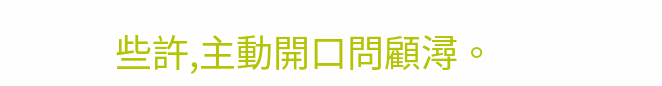些許,主動開口問顧潯。